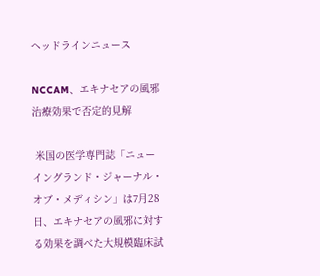ヘッドラインニュース

NCCAM、エキナセアの風邪治療効果で否定的見解

 米国の医学専門誌「ニューイングランド・ジャーナル・オブ・メディシン」は7月28日、エキナセアの風邪に対する効果を調べた大規模臨床試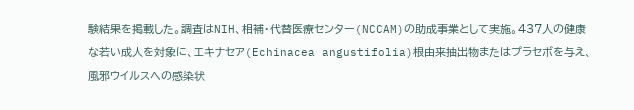験結果を掲載した。調査はNIH、相補・代替医療センター(NCCAM)の助成事業として実施。437人の健康な若い成人を対象に、エキナセア(Echinacea angustifolia)根由来抽出物またはプラセボを与え、風邪ウイルスへの感染状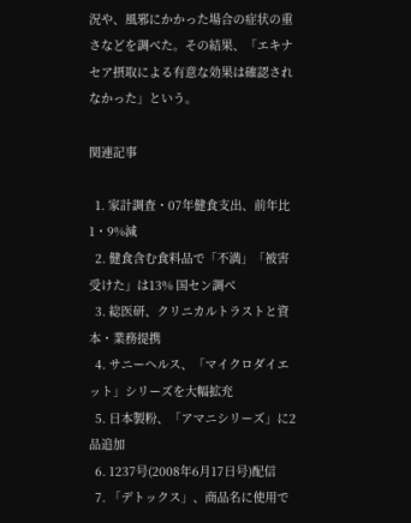況や、風邪にかかった場合の症状の重さなどを調べた。その結果、「エキナセア摂取による有意な効果は確認されなかった」という。

関連記事

  1. 家計調査・07年健食支出、前年比1・9%減
  2. 健食含む食料品で「不満」「被害受けた」は13% 国セン調べ
  3. 総医研、クリニカルトラストと資本・業務提携
  4. サニーヘルス、「マイクロダイエット」シリーズを大幅拡充
  5. 日本製粉、「アマニシリーズ」に2品追加
  6. 1237号(2008年6月17日号)配信
  7. 「デトックス」、商品名に使用で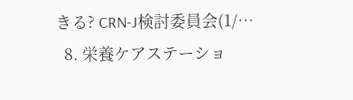きる? CRN-J検討委員会(1/…
  8. 栄養ケアステーショ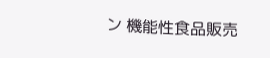ン 機能性食品販売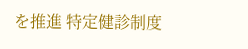を推進 特定健診制度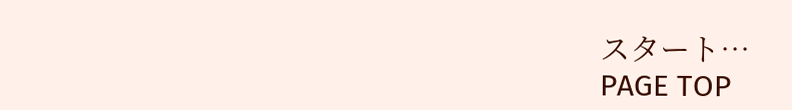スタート…
PAGE TOP